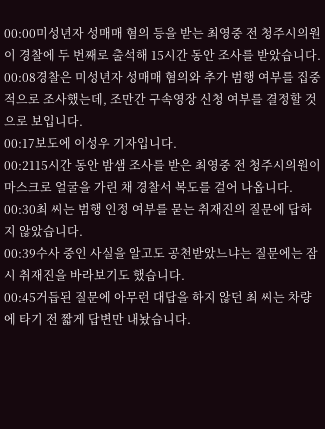00:00미성년자 성매매 혐의 등을 받는 최영중 전 청주시의원이 경찰에 두 번째로 출석해 15시간 동안 조사를 받았습니다.
00:08경찰은 미성년자 성매매 혐의와 추가 범행 여부를 집중적으로 조사했는데, 조만간 구속영장 신청 여부를 결정할 것으로 보입니다.
00:17보도에 이성우 기자입니다.
00:2115시간 동안 밤샘 조사를 받은 최영중 전 청주시의원이 마스크로 얼굴을 가린 채 경찰서 복도를 걸어 나옵니다.
00:30최 씨는 범행 인정 여부를 묻는 취재진의 질문에 답하지 않았습니다.
00:39수사 중인 사실을 알고도 공천받았느냐는 질문에는 잠시 취재진을 바라보기도 했습니다.
00:45거듭된 질문에 아무런 대답을 하지 않던 최 씨는 차량에 타기 전 짧게 답변만 내놨습니다.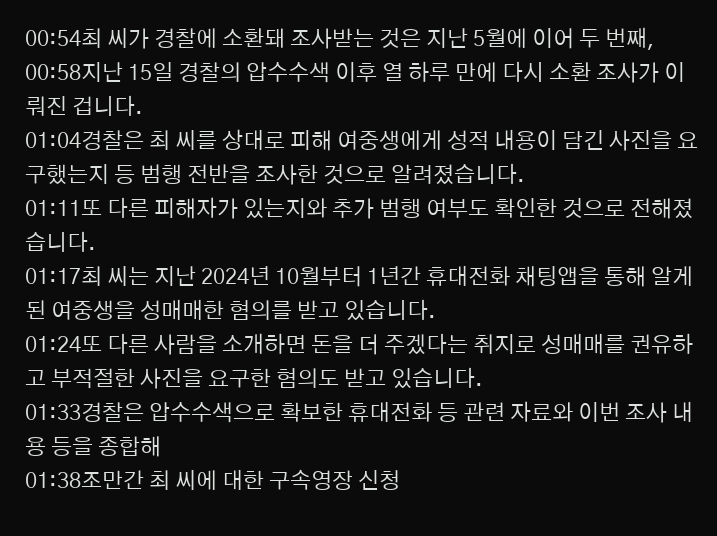00:54최 씨가 경찰에 소환돼 조사받는 것은 지난 5월에 이어 두 번째,
00:58지난 15일 경찰의 압수수색 이후 열 하루 만에 다시 소환 조사가 이뤄진 겁니다.
01:04경찰은 최 씨를 상대로 피해 여중생에게 성적 내용이 담긴 사진을 요구했는지 등 범행 전반을 조사한 것으로 알려졌습니다.
01:11또 다른 피해자가 있는지와 추가 범행 여부도 확인한 것으로 전해졌습니다.
01:17최 씨는 지난 2024년 10월부터 1년간 휴대전화 채팅앱을 통해 알게 된 여중생을 성매매한 혐의를 받고 있습니다.
01:24또 다른 사람을 소개하면 돈을 더 주겠다는 취지로 성매매를 권유하고 부적절한 사진을 요구한 혐의도 받고 있습니다.
01:33경찰은 압수수색으로 확보한 휴대전화 등 관련 자료와 이번 조사 내용 등을 종합해
01:38조만간 최 씨에 대한 구속영장 신청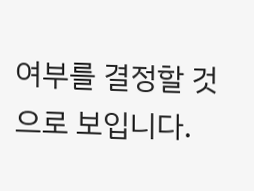여부를 결정할 것으로 보입니다.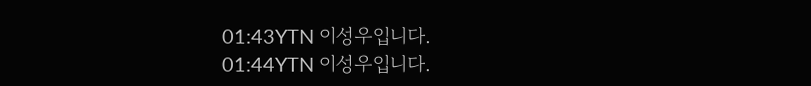01:43YTN 이성우입니다.
01:44YTN 이성우입니다.